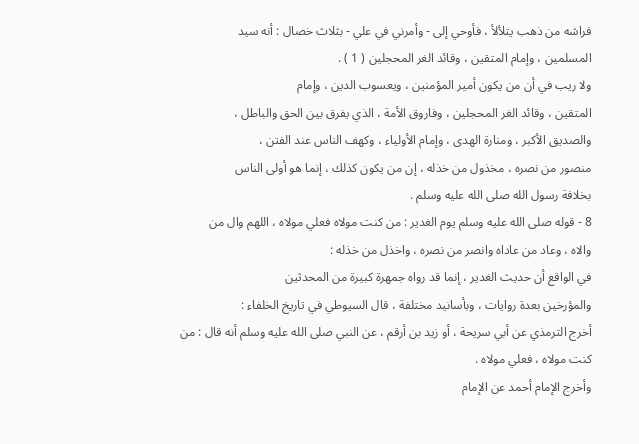فراشه من ذهب يتلألأ ، فأوحي إلى - وأمرني في علي - بثلاث خصال : أنه سيد
المسلمين ، وإمام المتقين ، وقائد الغر المحجلين ( 1 ) .
ولا ريب في أن من يكون أمير المؤمنين ، ويعسوب الدين ، وإمام
المتقين ، وقائد الغر المحجلين ، وفاروق الأمة ، الذي يفرق بين الحق والباطل ،
والصديق الأكبر ، ومنارة الهدى ، وإمام الأولياء ، وكهف الناس عند الفتن ،
منصور من نصره ، مخذول من خذله ، إن من يكون كذلك ، إنما هو أولى الناس
بخلافة رسول الله صلى الله عليه وسلم .
8 - قوله صلى الله عليه وسلم يوم الغدير : من كنت مولاه فعلي مولاه ، اللهم وال من
والاه ، وعاد من عاداه وانصر من نصره ، واخذل من خذله :
في الواقع أن حديث الغدير ، إنما قد رواه جمهرة كبيرة من المحدثين
والمؤرخين بعدة روايات ، وبأسانيد مختلفة ، قال السيوطي في تاريخ الخلفاء :
أخرج الترمذي عن أبي سريحة ، أو زيد بن أرقم ، عن النبي صلى الله عليه وسلم أنه قال : من
كنت مولاه ، فعلي مولاه .
وأخرج الإمام أحمد عن الإمام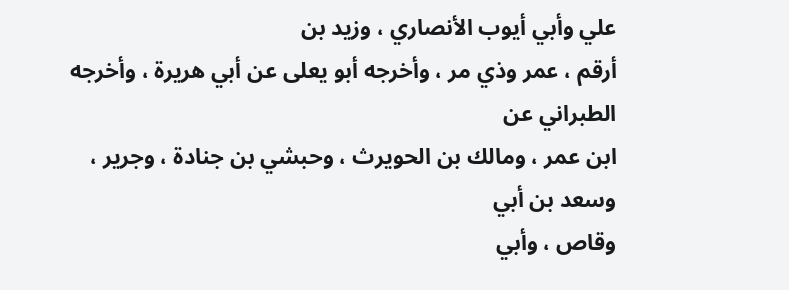علي وأبي أيوب الأنصاري ، وزيد بن
أرقم ، عمر وذي مر ، وأخرجه أبو يعلى عن أبي هريرة ، وأخرجه الطبراني عن
ابن عمر ، ومالك بن الحويرث ، وحبشي بن جنادة ، وجرير ، وسعد بن أبي
وقاص ، وأبي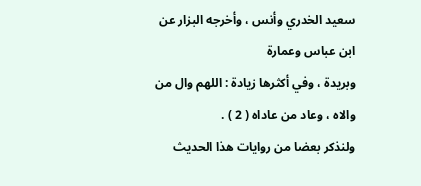سعيد الخدري وأنس ، وأخرجه البزار عن ابن عباس وعمارة
وبريدة ، وفي أكثرها زيادة : اللهم وال من والاه ، وعاد من عاداه ( 2 ) .
ولنذكر بعضا من روايات هذا الحديث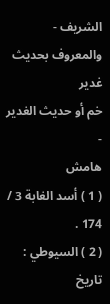الشريف - والمعروف بحديث غدير
خم أو حديث الغدير -
هامش
( 1 ) أسد الغابة 3 / 174 .
( 2 ) السيوطي : تاريخ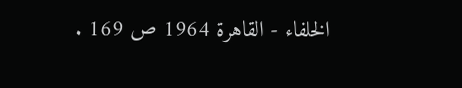الخلفاء - القاهرة 1964 ص 169 .